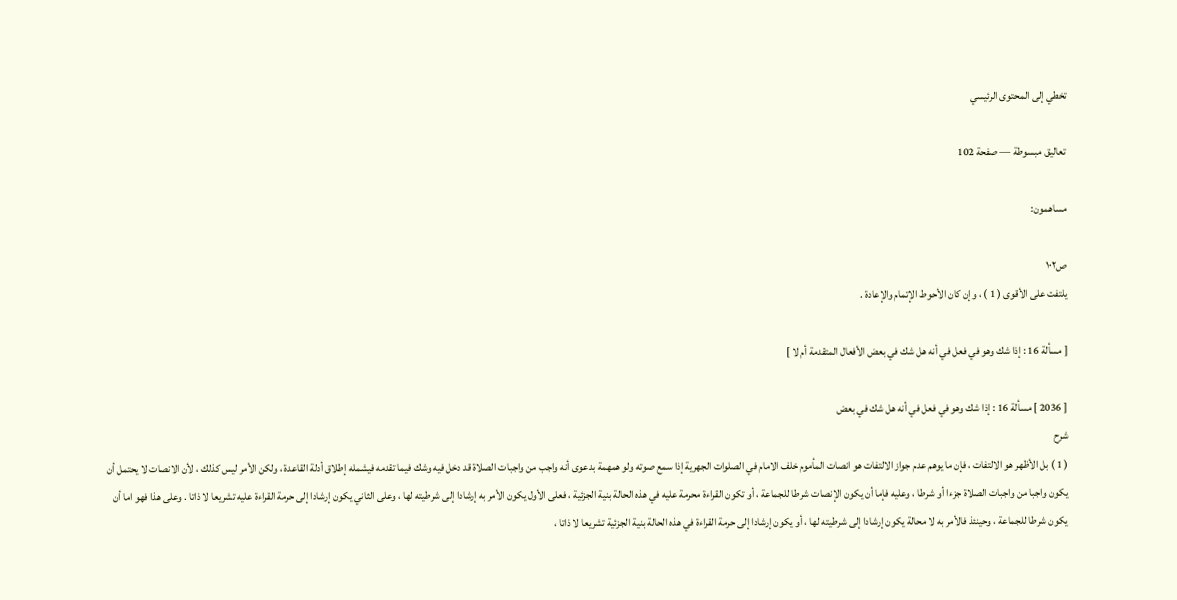تخطي إلى المحتوى الرئيسي

تعاليق مبسوطة — صفحة 102

مساهمون:

ص١٠٢
يلتفت على الأقوى ( 1 ) ، وإن كان الأحوط الإتمام والإعادة .

[ مسألة 16 : إذا شك وهو في فعل في أنه هل شك في بعض الأفعال المتقدمة أم لا ]

[ 2036 ] مسألة 16 : إذا شك وهو في فعل في أنه هل شك في بعض
شرح
( 1 ) بل الأظهر هو الالتفات ، فإن ما يوهم عدم جواز الالتفات هو انصات المأموم خلف الامام في الصلوات الجهرية إذا سمع صوته ولو همهمة بدعوى أنه واجب من واجبات الصلاة قد دخل فيه وشك فيما تقدمه فيشمله إطلاق أدلة القاعدة ، ولكن الأمر ليس كذلك ، لأن الانصات لا يحتمل أن يكون واجبا من واجبات الصلاة جزءا أو شرطا ، وعليه فإما أن يكون الإنصات شرطا للجماعة ، أو تكون القراءة محرمة عليه في هذه الحالة بنية الجزئية ، فعلى الأول يكون الأمر به إرشادا إلى شرطيته لها ، وعلى الثاني يكون إرشادا إلى حرمة القراءة عليه تشريعا لا ذاتا . وعلى هذا فهو اما أن يكون شرطا للجماعة ، وحينئذ فالأمر به لا محالة يكون إرشادا إلى شرطيته لها ، أو يكون إرشادا إلى حرمة القراءة في هذه الحالة بنية الجزئية تشريعا لا ذاتا ،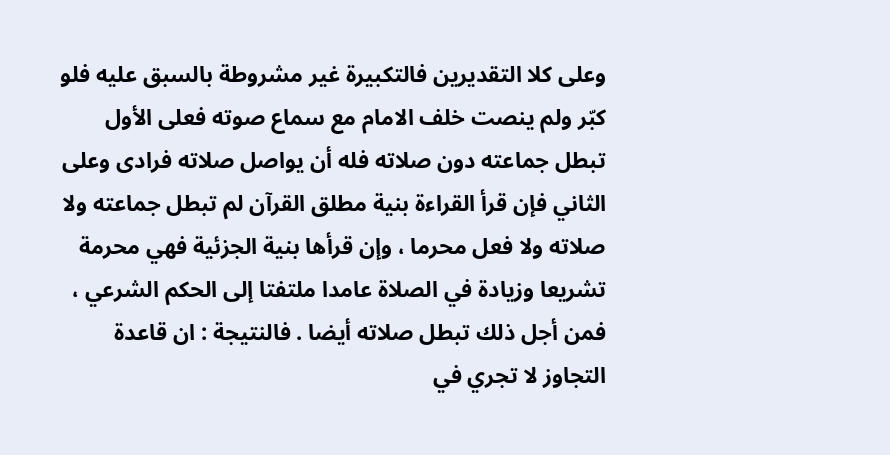وعلى كلا التقديرين فالتكبيرة غير مشروطة بالسبق عليه فلو كبّر ولم ينصت خلف الامام مع سماع صوته فعلى الأول تبطل جماعته دون صلاته فله أن يواصل صلاته فرادى وعلى الثاني فإن قرأ القراءة بنية مطلق القرآن لم تبطل جماعته ولا صلاته ولا فعل محرما ، وإن قرأها بنية الجزئية فهي محرمة تشريعا وزيادة في الصلاة عامدا ملتفتا إلى الحكم الشرعي ، فمن أجل ذلك تبطل صلاته أيضا . فالنتيجة : ان قاعدة التجاوز لا تجري في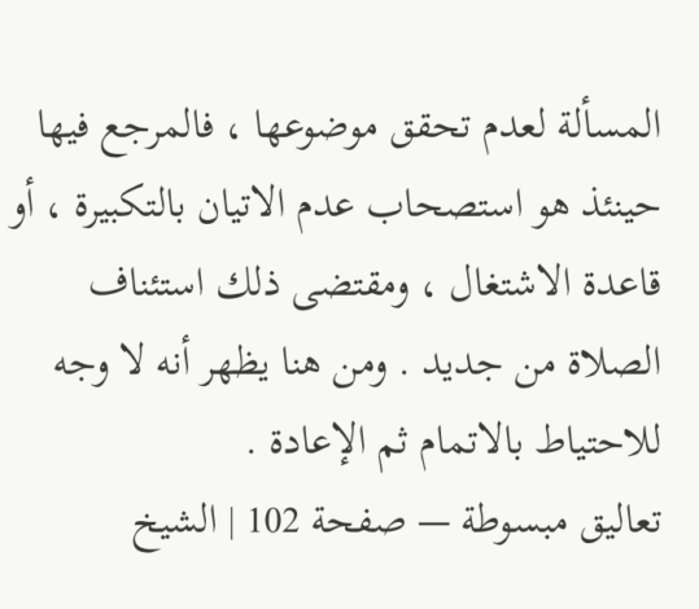المسألة لعدم تحقق موضوعها ، فالمرجع فيها حينئذ هو استصحاب عدم الاتيان بالتكبيرة ، أو قاعدة الاشتغال ، ومقتضى ذلك استئناف الصلاة من جديد . ومن هنا يظهر أنه لا وجه للاحتياط بالاتمام ثم الإعادة .
تعاليق مبسوطة — صفحة 102 | الشيخ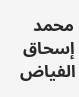محمد إسحاق الفياض